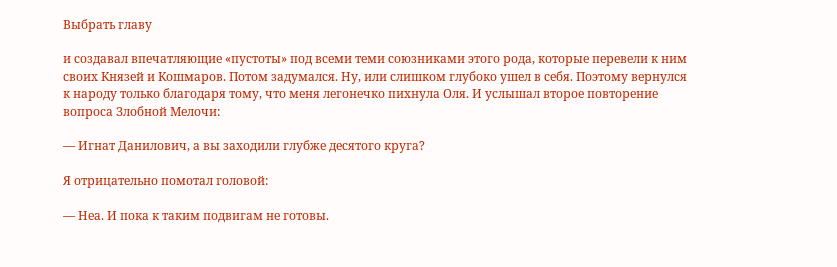Выбрать главу

и создавал впечатляющие «пустоты» под всеми теми союзниками этого рода, которые перевели к ним своих Князей и Кошмаров. Потом задумался. Ну, или слишком глубоко ушел в себя. Поэтому вернулся к народу только благодаря тому, что меня легонечко пихнула Оля. И услышал второе повторение вопроса Злобной Мелочи:

— Игнат Данилович, а вы заходили глубже десятого круга?

Я отрицательно помотал головой:

— Неа. И пока к таким подвигам не готовы.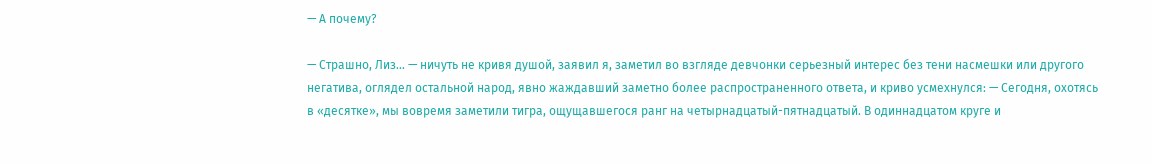— А почему?

— Страшно, Лиз… — ничуть не кривя душой, заявил я, заметил во взгляде девчонки серьезный интерес без тени насмешки или другого негатива, оглядел остальной народ, явно жаждавший заметно более распространенного ответа, и криво усмехнулся: — Сегодня, охотясь в «десятке», мы вовремя заметили тигра, ощущавшегося ранг на четырнадцатый-пятнадцатый. В одиннадцатом круге и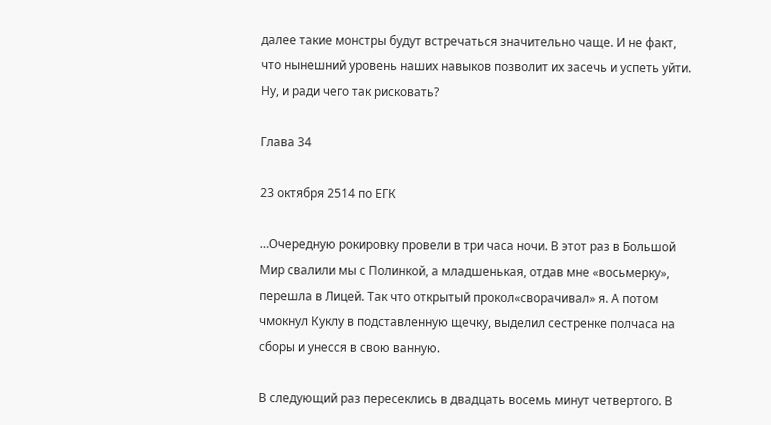далее такие монстры будут встречаться значительно чаще. И не факт, что нынешний уровень наших навыков позволит их засечь и успеть уйти. Ну, и ради чего так рисковать?

Глава 34

23 октября 2514 по ЕГК

…Очередную рокировку провели в три часа ночи. В этот раз в Большой Мир свалили мы с Полинкой, а младшенькая, отдав мне «восьмерку», перешла в Лицей. Так что открытый прокол«сворачивал» я. А потом чмокнул Куклу в подставленную щечку, выделил сестренке полчаса на сборы и унесся в свою ванную.

В следующий раз пересеклись в двадцать восемь минут четвертого. В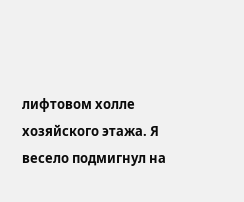лифтовом холле хозяйского этажа. Я весело подмигнул на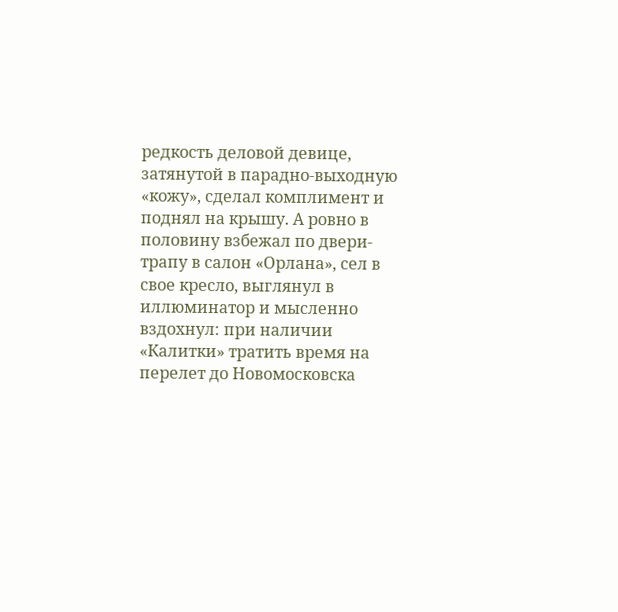редкость деловой девице, затянутой в парадно-выходную «кожу», сделал комплимент и поднял на крышу. А ровно в половину взбежал по двери-трапу в салон «Орлана», сел в свое кресло, выглянул в иллюминатор и мысленно вздохнул: при наличии «Калитки» тратить время на перелет до Новомосковска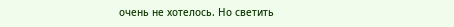очень не хотелось. Но светить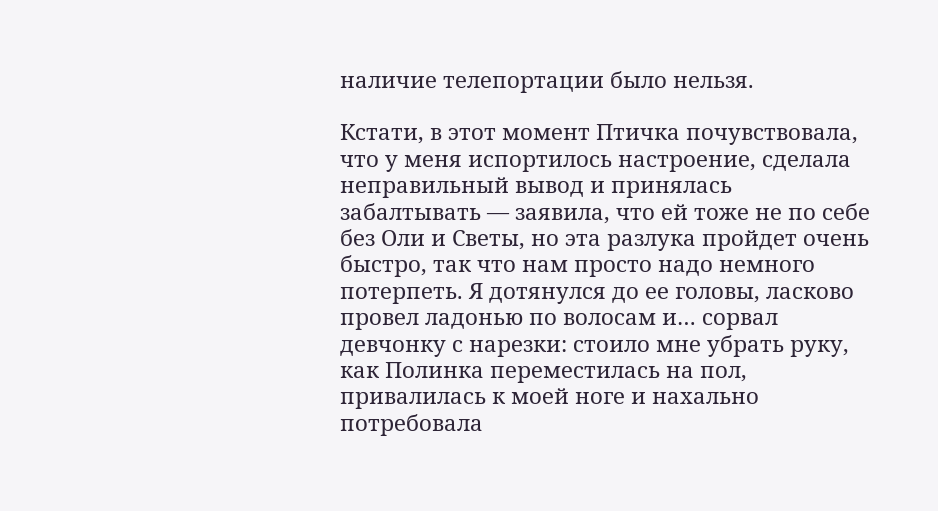наличие телепортации было нельзя.

Кстати, в этот момент Птичка почувствовала, что у меня испортилось настроение, сделала неправильный вывод и принялась забалтывать — заявила, что ей тоже не по себе без Оли и Светы, но эта разлука пройдет очень быстро, так что нам просто надо немного потерпеть. Я дотянулся до ее головы, ласково провел ладонью по волосам и… сорвал девчонку с нарезки: стоило мне убрать руку, как Полинка переместилась на пол, привалилась к моей ноге и нахально потребовала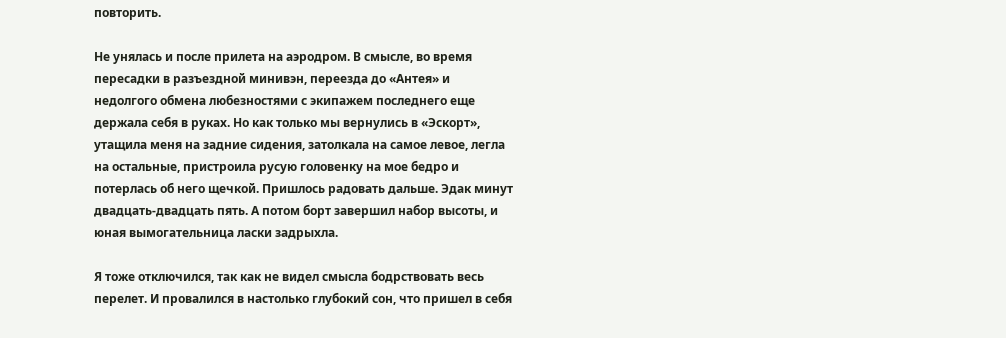повторить.

Не унялась и после прилета на аэродром. В смысле, во время пересадки в разъездной минивэн, переезда до «Антея» и недолгого обмена любезностями с экипажем последнего еще держала себя в руках. Но как только мы вернулись в «Эскорт», утащила меня на задние сидения, затолкала на самое левое, легла на остальные, пристроила русую головенку на мое бедро и потерлась об него щечкой. Пришлось радовать дальше. Эдак минут двадцать-двадцать пять. А потом борт завершил набор высоты, и юная вымогательница ласки задрыхла.

Я тоже отключился, так как не видел смысла бодрствовать весь перелет. И провалился в настолько глубокий сон, что пришел в себя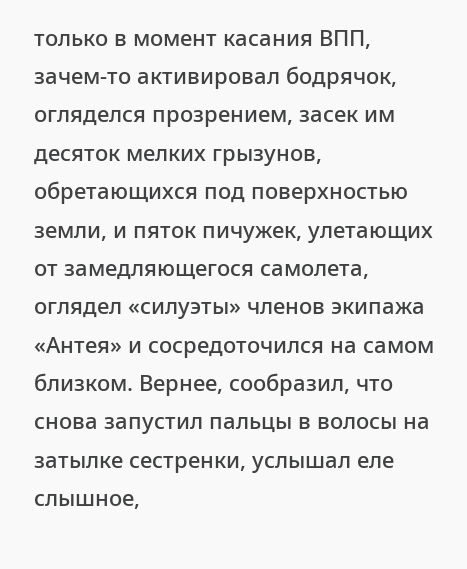только в момент касания ВПП, зачем-то активировал бодрячок, огляделся прозрением, засек им десяток мелких грызунов, обретающихся под поверхностью земли, и пяток пичужек, улетающих от замедляющегося самолета, оглядел «силуэты» членов экипажа «Антея» и сосредоточился на самом близком. Вернее, сообразил, что снова запустил пальцы в волосы на затылке сестренки, услышал еле слышное,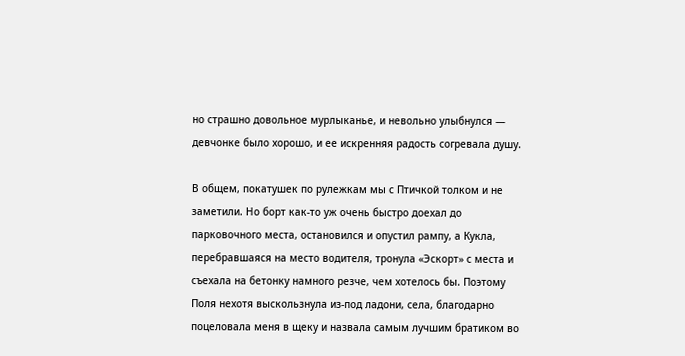но страшно довольное мурлыканье, и невольно улыбнулся — девчонке было хорошо, и ее искренняя радость согревала душу.

В общем, покатушек по рулежкам мы с Птичкой толком и не заметили. Но борт как-то уж очень быстро доехал до парковочного места, остановился и опустил рампу, а Кукла, перебравшаяся на место водителя, тронула «Эскорт» с места и съехала на бетонку намного резче, чем хотелось бы. Поэтому Поля нехотя выскользнула из-под ладони, села, благодарно поцеловала меня в щеку и назвала самым лучшим братиком во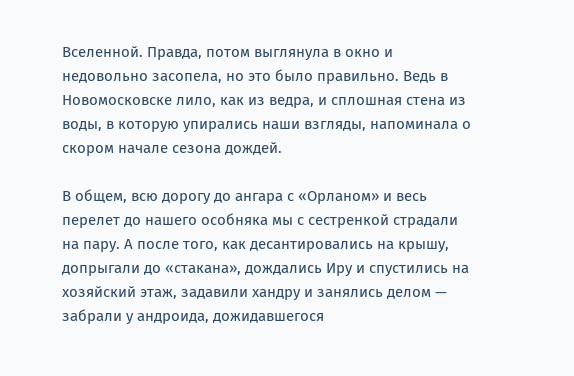Вселенной. Правда, потом выглянула в окно и недовольно засопела, но это было правильно. Ведь в Новомосковске лило, как из ведра, и сплошная стена из воды, в которую упирались наши взгляды, напоминала о скором начале сезона дождей.

В общем, всю дорогу до ангара с «Орланом» и весь перелет до нашего особняка мы с сестренкой страдали на пару. А после того, как десантировались на крышу, допрыгали до «стакана», дождались Иру и спустились на хозяйский этаж, задавили хандру и занялись делом — забрали у андроида, дожидавшегося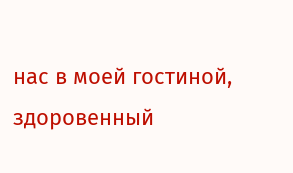нас в моей гостиной, здоровенный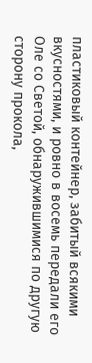пластиковый контейнер, забитый всякими вкусностями, и ровно в восемь передали его Оле со Светой, обнаружившимися по другую сторону прокола,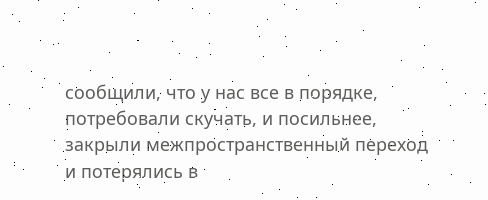сообщили, что у нас все в порядке, потребовали скучать, и посильнее, закрыли межпространственный переход и потерялись в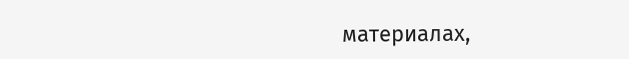материалах,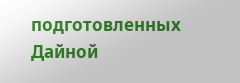подготовленных Дайной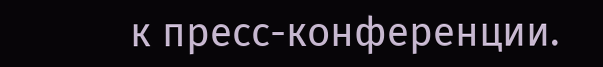к пресс-конференции.